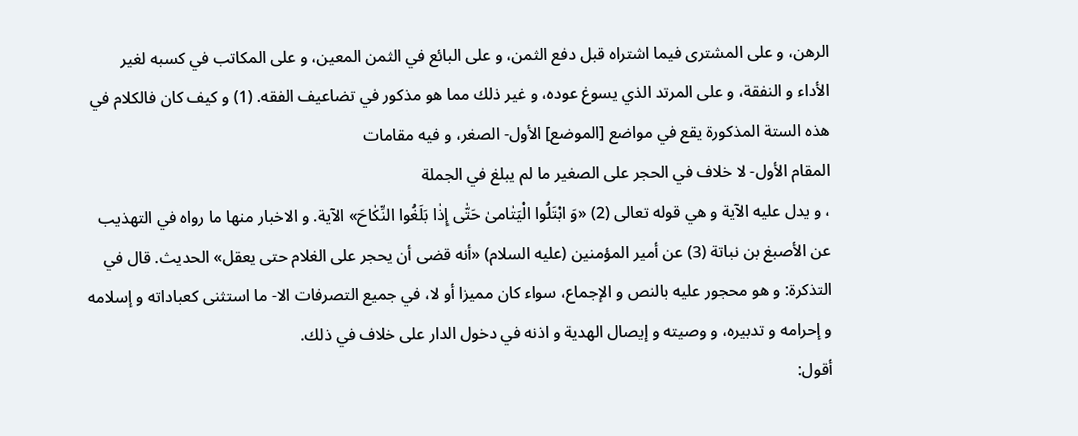الرهن، و على المشترى فيما اشتراه قبل دفع الثمن، و على البائع في الثمن المعين، و على المكاتب في كسبه لغير الأداء و النفقة، و على المرتد الذي يسوغ عوده، و غير ذلك مما هو مذكور في تضاعيف الفقه. (1) و كيف كان فالكلام في هذه الستة المذكورة يقع في مواضع [الموضع] الأول- الصغر، و فيه مقامات
المقام الأول- لا خلاف في الحجر على الصغير ما لم يبلغ في الجملة
، و يدل عليه الآية و هي قوله تعالى (2) «وَ ابْتَلُوا الْيَتٰامىٰ حَتّٰى إِذٰا بَلَغُوا النِّكٰاحَ» الآية. و الاخبار منها ما رواه في التهذيب عن الأصبغ بن نباتة (3) عن أمير المؤمنين (عليه السلام) «أنه قضى أن يحجر على الغلام حتى يعقل» الحديث. قال في التذكرة: و هو محجور عليه بالنص و الإجماع، سواء كان مميزا أو لا، في جميع التصرفات الا- ما استثنى كعباداته و إسلامه و إحرامه و تدبيره، و وصيته و إيصال الهدية و اذنه في دخول الدار على خلاف في ذلك.
أقول: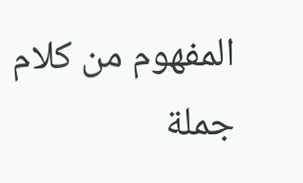المفهوم من كلام جملة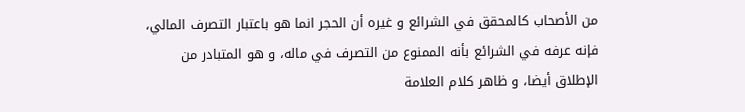من الأصحاب كالمحقق في الشرائع و غيره أن الحجر انما هو باعتبار التصرف المالي، فإنه عرفه في الشرائع بأنه الممنوع من التصرف في ماله، و هو المتبادر من الإطلاق أيضا، و ظاهر كلام العلامة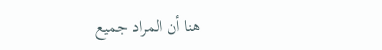هنا أن المراد جميع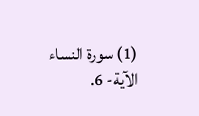(1) سورة النساء الآية- 6.